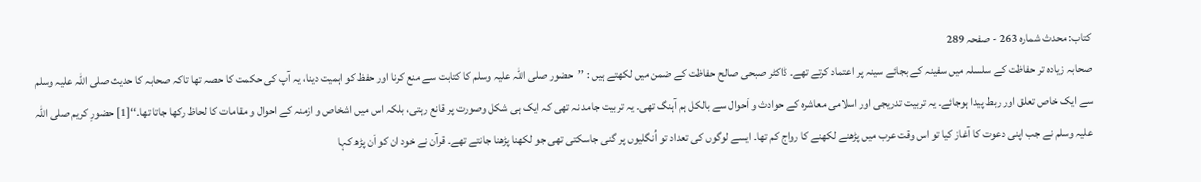کتاب: محدث شمارہ 263 - صفحہ 289
صحابہ زیادہ تر حفاظت کے سلسلہ میں سفینہ کے بجائے سینہ پر اعتماد کرتے تھے۔ ڈاکٹر صبحی صالح حفاظت کے ضمن میں لکھتے ہیں : ’’حضور صلی اللہ علیہ وسلم کا کتابت سے منع کرنا اور حفظ کو اہمیت دینا، یہ آپ کی حکمت کا حصہ تھا تاکہ صحابہ کا حدیث صلی اللہ علیہ وسلم سے ایک خاص تعلق اور ربط پیدا ہوجائے۔ یہ تربیت تدریجی اور اسلامی معاشرہ کے حوادث و اَحوال سے بالکل ہم آہنگ تھی۔ یہ تربیت جامد نہ تھی کہ ایک ہی شکل وصورت پر قانع رہتی، بلکہ اس میں اشخاص و ازمنہ کے احوال و مقامات کا لحاظ رکھا جاتا تھا۔‘‘[1] حضورِ کریم صلی اللہ علیہ وسلم نے جب اپنی دعوت کا آغاز کیا تو اس وقت عرب میں پڑھنے لکھنے کا رواج کم تھا۔ ایسے لوگوں کی تعداد تو اُنگلیوں پر گنی جاسکتی تھی جو لکھنا پڑھنا جانتے تھے۔ قرآن نے خود ان کو اَن پڑھ کہا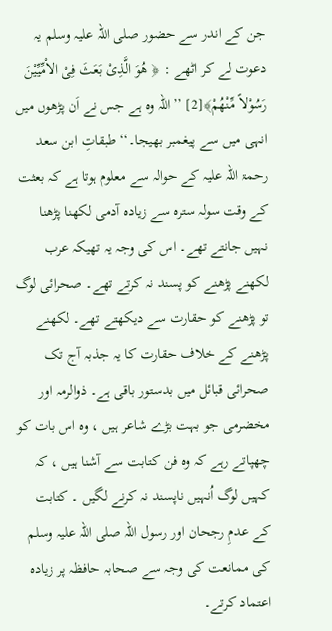جن کے اندر سے حضور صلی اللہ علیہ وسلم یہ دعوت لے کر اٹھے : ﴿ هُوَ الَّذِیْ بَعَثَ فِیْ الاْمِّيِّيْنَ رَسُوْلاً مِّنْهُمْ﴾[2] ’’اللہ وہ ہے جس نے اَن پڑھوں میں انہی میں سے پیغمبر بھیجا۔‘‘ طبقاتِ ابن سعد رحمۃ اللہ علیہ کے حوالہ سے معلوم ہوتا ہے کہ بعثت کے وقت سولہ سترہ سے زیادہ آدمی لکھنا پڑھنا نہیں جانتے تھے۔ اس کی وجہ یہ تھیکہ عرب لکھنے پڑھنے کو پسند نہ کرتے تھے۔ صحرائی لوگ تو پڑھنے کو حقارت سے دیکھتے تھے۔ لکھنے پڑھنے کے خلاف حقارت کا یہ جذبہ آج تک صحرائی قبائل میں بدستور باقی ہے۔ ذوالرمہ اور مخضرمی جو بہت بڑے شاعر ہیں ، وہ اس بات کو چھپاتے رہے کہ وہ فن کتابت سے آشنا ہیں ، کہ کہیں لوگ اُنہیں ناپسند نہ کرنے لگیں ۔ کتابت کے عدمِ رجحان اور رسول اللہ صلی اللہ علیہ وسلم کی ممانعت کی وجہ سے صحابہ حافظہ پر زیادہ اعتماد کرتے۔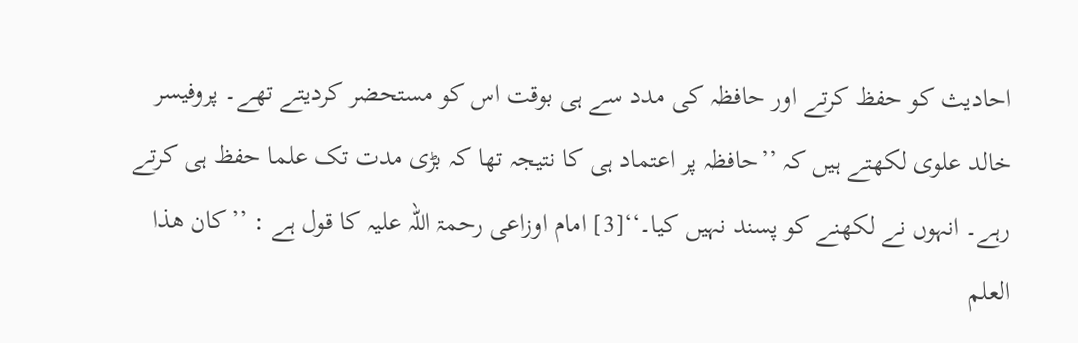احادیث کو حفظ کرتے اور حافظہ کی مدد سے ہی بوقت اس کو مستحضر کردیتے تھے۔ پروفیسر خالد علوی لکھتے ہیں کہ ’’حافظہ پر اعتماد ہی کا نتیجہ تھا کہ بڑی مدت تک علما حفظ ہی کرتے رہے۔ انہوں نے لکھنے کو پسند نہیں کیا۔‘‘[3] امام اوزاعی رحمۃ اللہ علیہ کا قول ہے : ’’کان هذا العلم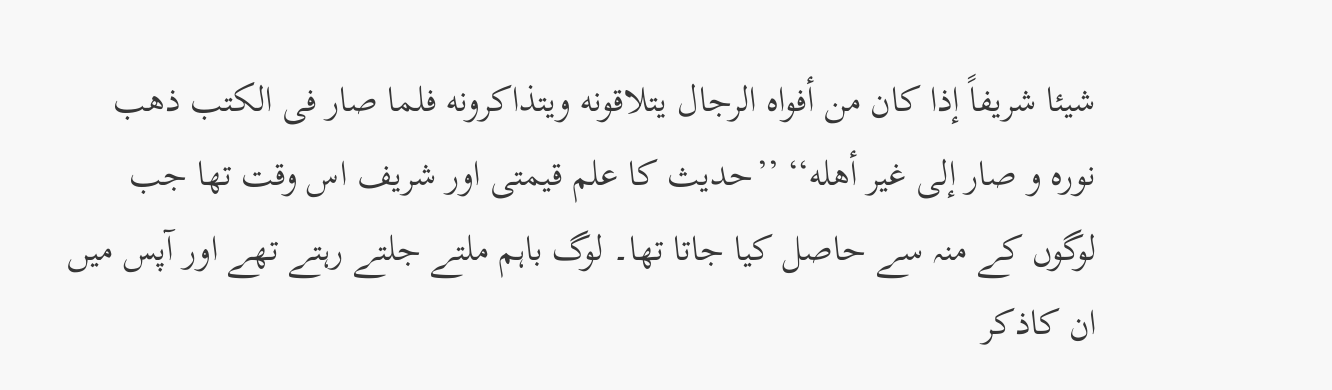شيئا شريفاً إذا کان من أفواه الرجال يتلاقونه ويتذاکرونه فلما صار فی الکتب ذهب نوره و صار إلی غير أهله‘‘ ’’حدیث کا علم قیمتی اور شریف اس وقت تھا جب لوگوں کے منہ سے حاصل کیا جاتا تھا۔ لوگ باہم ملتے جلتے رہتے تھے اور آپس میں ان کاذکر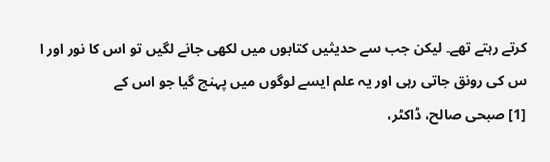کرتے رہتے تھے۔ لیکن جب سے حدیثیں کتابوں میں لکھی جانے لگیں تو اس کا نور اور ا س کی رونق جاتی رہی اور یہ علم ایسے لوگوں میں پہنچ گیا جو اس کے
[1] صبحی صالح، ڈاکٹر،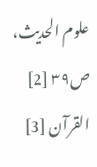علوم الحدیث، ص۳۹ [2] القرآن [3]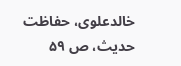خالدعلوی، حفاظت حدیث، ص ۵۹